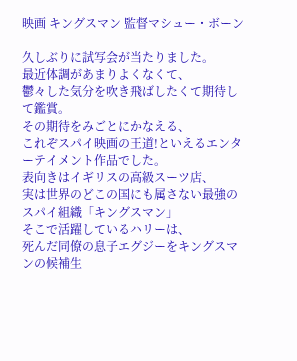映画 キングスマン 監督マシュー・ボーン

久しぶりに試写会が当たりました。
最近体調があまりよくなくて、
鬱々した気分を吹き飛ばしたくて期待して鑑賞。
その期待をみごとにかなえる、
これぞスパイ映画の王道!といえるエンターテイメント作品でした。
表向きはイギリスの高級スーツ店、
実は世界のどこの国にも属さない最強のスパイ組織「キングスマン」
そこで活躍しているハリーは、
死んだ同僚の息子エグジーをキングスマンの候補生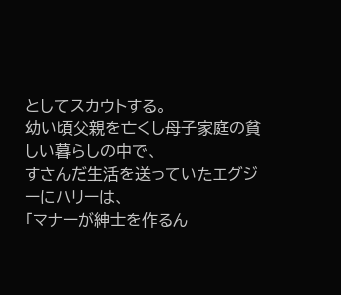としてスカウトする。
幼い頃父親を亡くし母子家庭の貧しい暮らしの中で、
すさんだ生活を送っていたエグジーにハリーは、
「マナーが紳士を作るん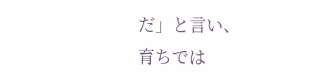だ」と言い、
育ちでは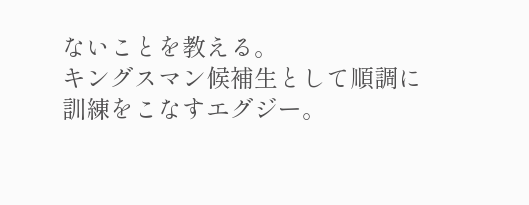ないことを教える。
キングスマン候補生として順調に訓練をこなすエグジー。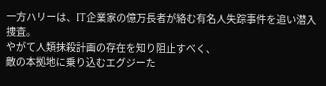一方ハリーは、IT企業家の億万長者が絡む有名人失踪事件を追い潜入捜査。
やがて人類抹殺計画の存在を知り阻止すべく、
敵の本拠地に乗り込むエグジーた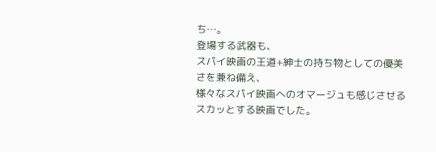ち…。
登場する武器も、
スパイ映画の王道+紳士の持ち物としての優美さを兼ね備え、
様々なスパイ映画へのオマージュも感じさせるスカッとする映画でした。